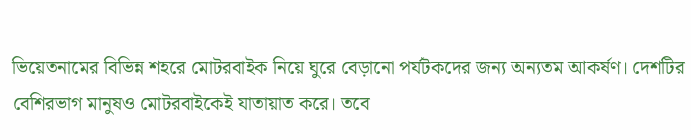ভিয়েতনামের বিভিন্ন শহরে মোটরবাইক নিয়ে ঘুরে বেড়ানো পর্যটকদের জন্য অন্যতম আকর্ষণ। দেশটির বেশিরভাগ মানুষও মোটরবাইকেই যাতায়াত করে। তবে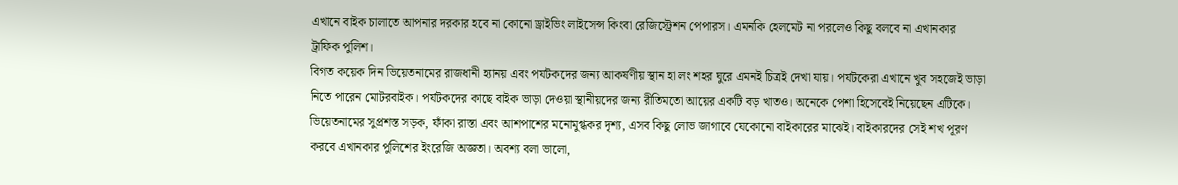এখানে বাইক চালাতে আপনার দরকার হবে না কোনো ড্রাইভিং লাইসেন্স কিংবা রেজিস্ট্রেশন পেপারস। এমনকি হেলমেট না পরলেও কিছু বলবে না এখানকার ট্রাফিক পুলিশ।
বিগত কয়েক দিন ভিয়েতনামের রাজধানী হ্যানয় এবং পর্যটকদের জন্য আকর্ষণীয় স্থান হা লং শহর ঘুরে এমনই চিত্রই দেখা যায়। পর্যটকেরা এখানে খুব সহজেই ভাড়া নিতে পারেন মোটরবাইক। পর্যটকদের কাছে বাইক ভাড়া দেওয়া স্থানীয়দের জন্য রীতিমতো আয়ের একটি বড় খাতও। অনেকে পেশা হিসেবেই নিয়েছেন এটিকে।
ভিয়েতনামের সুপ্রশস্ত সড়ক, ফাঁকা রাস্তা এবং আশপাশের মনোমুগ্ধকর দৃশ্য, এসব কিছু লোভ জাগাবে যেকোনো বাইকারের মাঝেই। বাইকারদের সেই শখ পূরণ করবে এখানকার পুলিশের ইংরেজি অজ্ঞতা। অবশ্য বলা ভালো,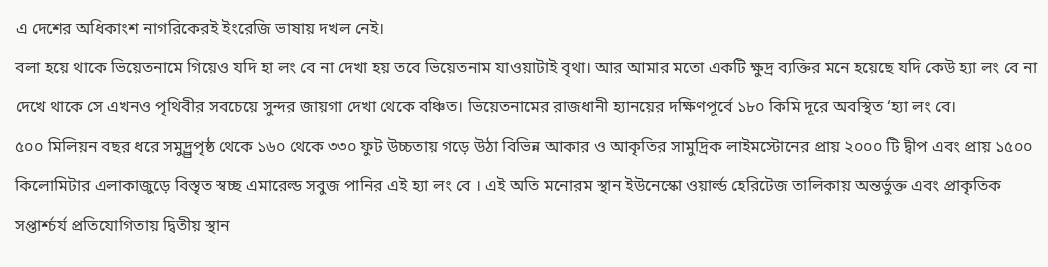এ দেশের অধিকাংশ নাগরিকেরই ইংরেজি ভাষায় দখল নেই।
বলা হয়ে থাকে ভিয়েতনামে গিয়েও যদি হা লং বে না দেখা হয় তবে ভিয়েতনাম যাওয়াটাই বৃথা। আর আমার মতো একটি ক্ষুদ্র ব্যক্তির মনে হয়েছে যদি কেউ হ্যা লং বে না দেখে থাকে সে এখনও পৃথিবীর সবচেয়ে সুন্দর জায়গা দেখা থেকে বঞ্চিত। ভিয়েতনামের রাজধানী হ্যানয়ের দক্ষিণপূর্বে ১৮০ কিমি দূরে অবস্থিত ‘হ্যা লং বে।
৫০০ মিলিয়ন বছর ধরে সমুদ্র্র্রপৃষ্ঠ থেকে ১৬০ থেকে ৩৩০ ফুট উচ্চতায় গড়ে উঠা বিভিন্ন আকার ও আকৃতির সামুদ্রিক লাইমস্টোনের প্রায় ২০০০ টি দ্বীপ এবং প্রায় ১৫০০ কিলোমিটার এলাকাজুড়ে বিস্তৃত স্বচ্ছ এমারেল্ড সবুজ পানির এই হ্যা লং বে । এই অতি মনোরম স্থান ইউনেস্কো ওয়ার্ল্ড হেরিটেজ তালিকায় অন্তর্ভুক্ত এবং প্রাকৃতিক সপ্তার্শ্চর্য প্রতিযোগিতায় দ্বিতীয় স্থান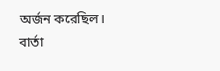অর্জন করেছিল।
বার্তা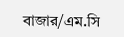বাজার/এম.সি